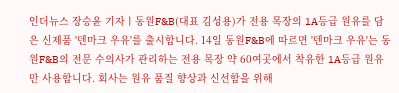인더뉴스 장승윤 기자ㅣ동원F&B(대표 김성용)가 전용 목장의 1A등급 원유를 담은 신제품 '덴마크 우유'를 출시합니다. 14일 동원F&B에 따르면 '덴마크 우유'는 동원F&B의 전문 수의사가 관리하는 전용 목장 약 60여곳에서 착유한 1A등급 원유만 사용합니다. 회사는 원유 품질 향상과 신선함을 위해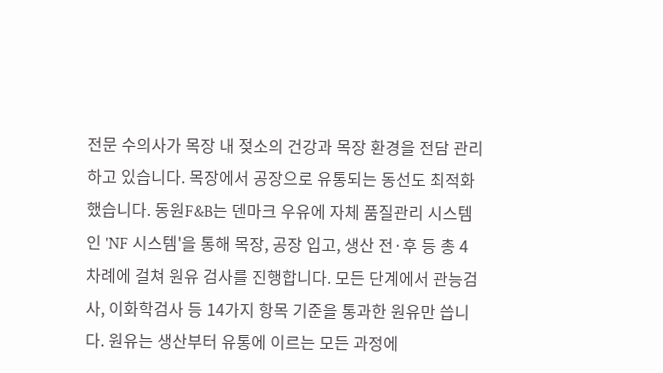전문 수의사가 목장 내 젖소의 건강과 목장 환경을 전담 관리하고 있습니다. 목장에서 공장으로 유통되는 동선도 최적화했습니다. 동원F&B는 덴마크 우유에 자체 품질관리 시스템인 'NF 시스템'을 통해 목장, 공장 입고, 생산 전·후 등 총 4차례에 걸쳐 원유 검사를 진행합니다. 모든 단계에서 관능검사, 이화학검사 등 14가지 항목 기준을 통과한 원유만 씁니다. 원유는 생산부터 유통에 이르는 모든 과정에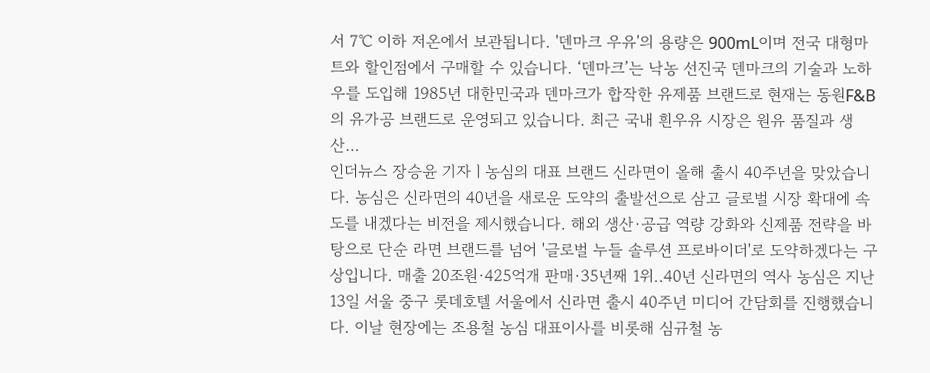서 7℃ 이하 저온에서 보관됩니다. '덴마크 우유'의 용량은 900mL이며 전국 대형마트와 할인점에서 구매할 수 있습니다. ‘덴마크’는 낙농 선진국 덴마크의 기술과 노하우를 도입해 1985년 대한민국과 덴마크가 합작한 유제품 브랜드로 현재는 동원F&B의 유가공 브랜드로 운영되고 있습니다. 최근 국내 흰우유 시장은 원유 품질과 생산…
인더뉴스 장승윤 기자ㅣ농심의 대표 브랜드 신라면이 올해 출시 40주년을 맞았습니다. 농심은 신라면의 40년을 새로운 도약의 출발선으로 삼고 글로벌 시장 확대에 속도를 내겠다는 비전을 제시했습니다. 해외 생산·공급 역량 강화와 신제품 전략을 바탕으로 단순 라면 브랜드를 넘어 '글로벌 누들 솔루션 프로바이더'로 도약하겠다는 구상입니다. 매출 20조원·425억개 판매·35년째 1위..40년 신라면의 역사 농심은 지난 13일 서울 중구 롯데호텔 서울에서 신라면 출시 40주년 미디어 간담회를 진행했습니다. 이날 현장에는 조용철 농심 대표이사를 비롯해 심규철 농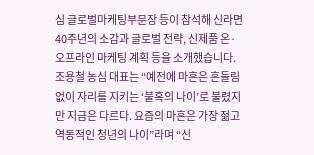심 글로벌마케팅부문장 등이 참석해 신라면 40주년의 소감과 글로벌 전략, 신제품 온·오프라인 마케팅 계획 등을 소개했습니다. 조용철 농심 대표는 “예전에 마흔은 흔들림 없이 자리를 지키는 ‘불혹의 나이’로 불렸지만 지금은 다르다. 요즘의 마흔은 가장 젊고 역동적인 청년의 나이”라며 “신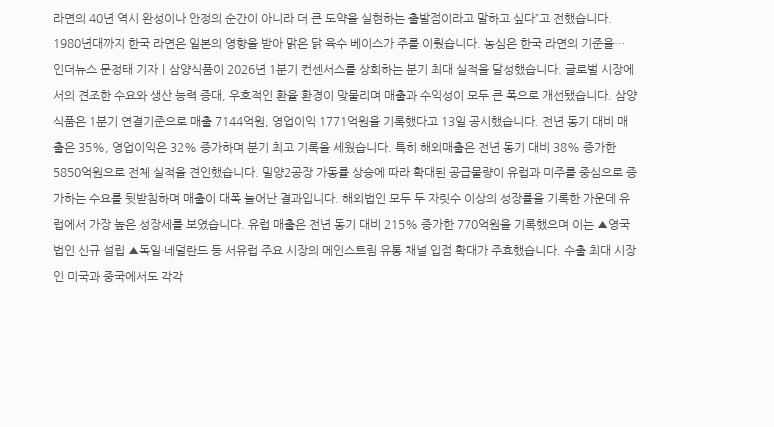라면의 40년 역시 완성이나 안정의 순간이 아니라 더 큰 도약을 실현하는 출발점이라고 말하고 싶다”고 전했습니다. 1980년대까지 한국 라면은 일본의 영향을 받아 맑은 닭 육수 베이스가 주를 이뤘습니다. 농심은 한국 라면의 기준을…
인더뉴스 문정태 기자ㅣ삼양식품이 2026년 1분기 컨센서스를 상회하는 분기 최대 실적을 달성했습니다. 글로벌 시장에서의 견조한 수요와 생산 능력 증대, 우호적인 환율 환경이 맞물리며 매출과 수익성이 모두 큰 폭으로 개선됐습니다. 삼양식품은 1분기 연결기준으로 매출 7144억원, 영업이익 1771억원을 기록했다고 13일 공시했습니다. 전년 동기 대비 매출은 35%, 영업이익은 32% 증가하며 분기 최고 기록을 세웠습니다. 특히 해외매출은 전년 동기 대비 38% 증가한 5850억원으로 전체 실적을 견인했습니다. 밀양2공장 가동률 상승에 따라 확대된 공급물량이 유럽과 미주를 중심으로 증가하는 수요를 뒷받침하며 매출이 대폭 늘어난 결과입니다. 해외법인 모두 두 자릿수 이상의 성장률을 기록한 가운데 유럽에서 가장 높은 성장세를 보였습니다. 유럽 매출은 전년 동기 대비 215% 증가한 770억원을 기록했으며 이는 ▲영국법인 신규 설립 ▲독일·네덜란드 등 서유럽 주요 시장의 메인스트림 유통 채널 입점 확대가 주효했습니다. 수출 최대 시장인 미국과 중국에서도 각각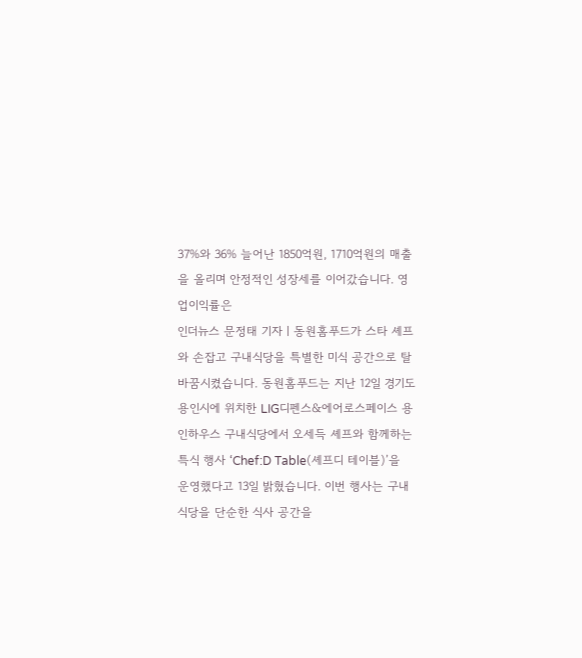37%와 36% 늘어난 1850억원, 1710억원의 매출을 올리며 안정적인 성장세를 이어갔습니다. 영업이익률은
인더뉴스 문정태 기자ㅣ동원홈푸드가 스타 셰프와 손잡고 구내식당을 특별한 미식 공간으로 탈바꿈시켰습니다. 동원홈푸드는 지난 12일 경기도 용인시에 위치한 LIG디펜스&에어로스페이스 용인하우스 구내식당에서 오세득 셰프와 함께하는 특식 행사 ‘Chef:D Table(셰프디 테이블)’을 운영했다고 13일 밝혔습니다. 이번 행사는 구내식당을 단순한 식사 공간을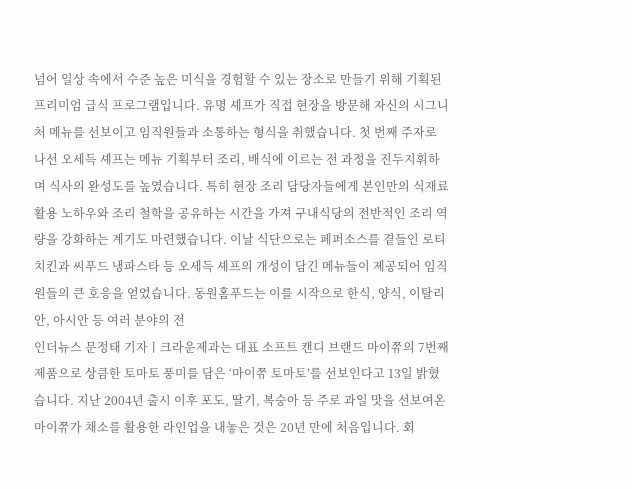넘어 일상 속에서 수준 높은 미식을 경험할 수 있는 장소로 만들기 위해 기획된 프리미엄 급식 프로그램입니다. 유명 셰프가 직접 현장을 방문해 자신의 시그니처 메뉴를 선보이고 임직원들과 소통하는 형식을 취했습니다. 첫 번째 주자로 나선 오세득 셰프는 메뉴 기획부터 조리, 배식에 이르는 전 과정을 진두지휘하며 식사의 완성도를 높였습니다. 특히 현장 조리 담당자들에게 본인만의 식재료 활용 노하우와 조리 철학을 공유하는 시간을 가져 구내식당의 전반적인 조리 역량을 강화하는 계기도 마련했습니다. 이날 식단으로는 페퍼소스를 곁들인 로티치킨과 씨푸드 냉파스타 등 오세득 셰프의 개성이 담긴 메뉴들이 제공되어 임직원들의 큰 호응을 얻었습니다. 동원홈푸드는 이를 시작으로 한식, 양식, 이탈리안, 아시안 등 여러 분야의 전
인더뉴스 문정태 기자ㅣ크라운제과는 대표 소프트 캔디 브랜드 마이쮸의 7번째 제품으로 상큼한 토마토 풍미를 담은 ‘마이쮸 토마토’를 선보인다고 13일 밝혔습니다. 지난 2004년 출시 이후 포도, 딸기, 복숭아 등 주로 과일 맛을 선보여온 마이쮸가 채소를 활용한 라인업을 내놓은 것은 20년 만에 처음입니다. 회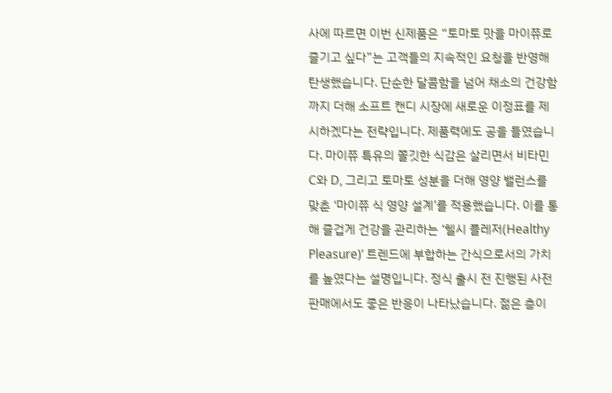사에 따르면 이번 신제품은 “토마토 맛을 마이쮸로 즐기고 싶다”는 고객들의 지속적인 요청을 반영해 탄생했습니다. 단순한 달콤함을 넘어 채소의 건강함까지 더해 소프트 캔디 시장에 새로운 이정표를 제시하겠다는 전략입니다. 제품력에도 공을 들였습니다. 마이쮸 특유의 쫄깃한 식감은 살리면서 비타민 C와 D, 그리고 토마토 성분을 더해 영양 밸런스를 맞춘 ‘마이쮸 식 영양 설계’를 적용했습니다. 이를 통해 즐겁게 건강을 관리하는 ‘헬시 플레저(Healthy Pleasure)’ 트렌드에 부합하는 간식으로서의 가치를 높였다는 설명입니다. 정식 출시 전 진행된 사전 판매에서도 좋은 반응이 나타났습니다. 젊은 층이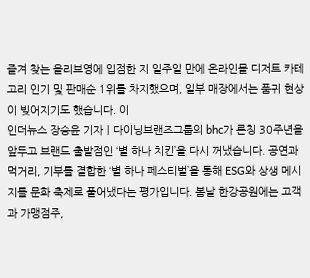즐겨 찾는 올리브영에 입점한 지 일주일 만에 온라인몰 디저트 카테고리 인기 및 판매순 1위를 차지했으며, 일부 매장에서는 품귀 현상이 빚어지기도 했습니다. 이
인더뉴스 장승윤 기자ㅣ다이닝브랜즈그룹의 bhc가 론칭 30주년을 앞두고 브랜드 출발점인 ‘별 하나 치킨’을 다시 꺼냈습니다. 공연과 먹거리, 기부를 결합한 ‘별 하나 페스티벌’을 통해 ESG와 상생 메시지를 문화 축제로 풀어냈다는 평가입니다. 봄날 한강공원에는 고객과 가맹점주,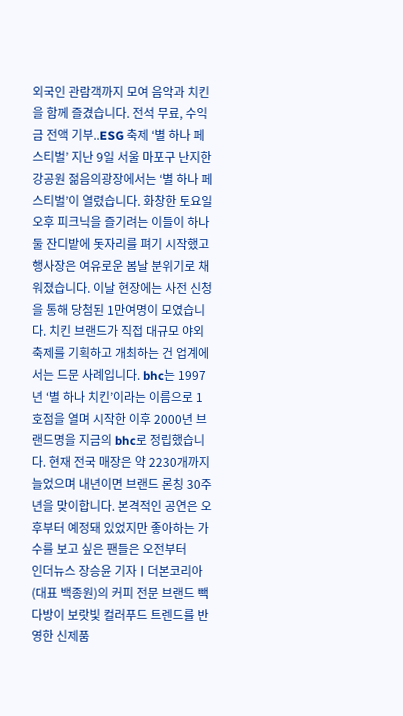외국인 관람객까지 모여 음악과 치킨을 함께 즐겼습니다. 전석 무료, 수익금 전액 기부..ESG 축제 ‘별 하나 페스티벌’ 지난 9일 서울 마포구 난지한강공원 젊음의광장에서는 ‘별 하나 페스티벌’이 열렸습니다. 화창한 토요일 오후 피크닉을 즐기려는 이들이 하나둘 잔디밭에 돗자리를 펴기 시작했고 행사장은 여유로운 봄날 분위기로 채워졌습니다. 이날 현장에는 사전 신청을 통해 당첨된 1만여명이 모였습니다. 치킨 브랜드가 직접 대규모 야외 축제를 기획하고 개최하는 건 업계에서는 드문 사례입니다. bhc는 1997년 ‘별 하나 치킨’이라는 이름으로 1호점을 열며 시작한 이후 2000년 브랜드명을 지금의 bhc로 정립했습니다. 현재 전국 매장은 약 2230개까지 늘었으며 내년이면 브랜드 론칭 30주년을 맞이합니다. 본격적인 공연은 오후부터 예정돼 있었지만 좋아하는 가수를 보고 싶은 팬들은 오전부터
인더뉴스 장승윤 기자ㅣ더본코리아(대표 백종원)의 커피 전문 브랜드 빽다방이 보랏빛 컬러푸드 트렌드를 반영한 신제품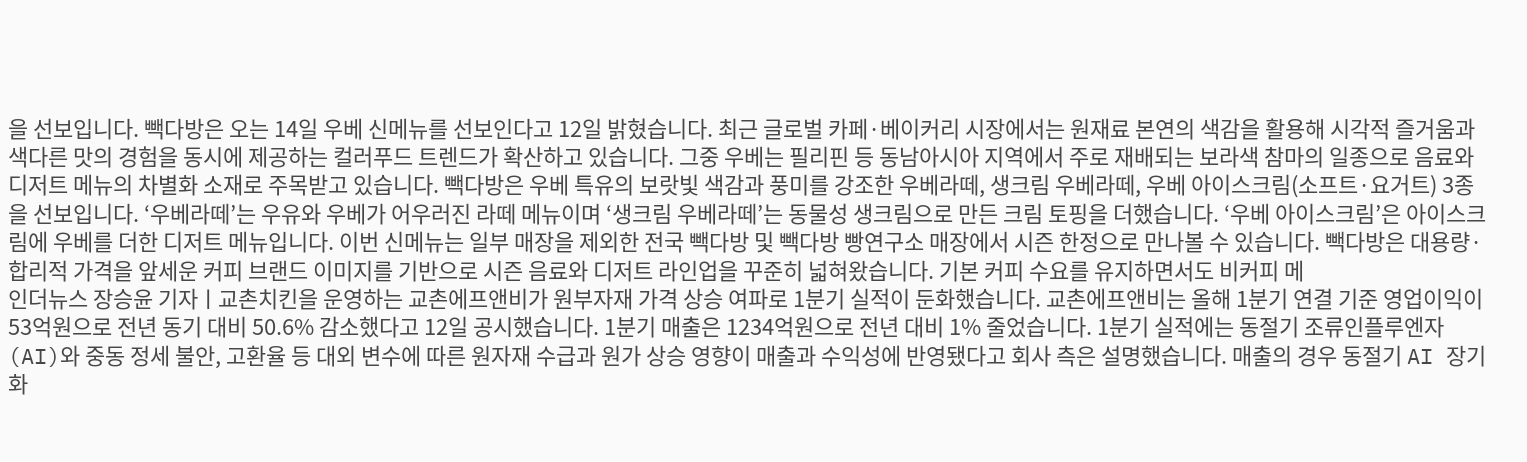을 선보입니다. 빽다방은 오는 14일 우베 신메뉴를 선보인다고 12일 밝혔습니다. 최근 글로벌 카페·베이커리 시장에서는 원재료 본연의 색감을 활용해 시각적 즐거움과 색다른 맛의 경험을 동시에 제공하는 컬러푸드 트렌드가 확산하고 있습니다. 그중 우베는 필리핀 등 동남아시아 지역에서 주로 재배되는 보라색 참마의 일종으로 음료와 디저트 메뉴의 차별화 소재로 주목받고 있습니다. 빽다방은 우베 특유의 보랏빛 색감과 풍미를 강조한 우베라떼, 생크림 우베라떼, 우베 아이스크림(소프트·요거트) 3종을 선보입니다. ‘우베라떼’는 우유와 우베가 어우러진 라떼 메뉴이며 ‘생크림 우베라떼’는 동물성 생크림으로 만든 크림 토핑을 더했습니다. ‘우베 아이스크림’은 아이스크림에 우베를 더한 디저트 메뉴입니다. 이번 신메뉴는 일부 매장을 제외한 전국 빽다방 및 빽다방 빵연구소 매장에서 시즌 한정으로 만나볼 수 있습니다. 빽다방은 대용량·합리적 가격을 앞세운 커피 브랜드 이미지를 기반으로 시즌 음료와 디저트 라인업을 꾸준히 넓혀왔습니다. 기본 커피 수요를 유지하면서도 비커피 메
인더뉴스 장승윤 기자ㅣ교촌치킨을 운영하는 교촌에프앤비가 원부자재 가격 상승 여파로 1분기 실적이 둔화했습니다. 교촌에프앤비는 올해 1분기 연결 기준 영업이익이 53억원으로 전년 동기 대비 50.6% 감소했다고 12일 공시했습니다. 1분기 매출은 1234억원으로 전년 대비 1% 줄었습니다. 1분기 실적에는 동절기 조류인플루엔자(AI)와 중동 정세 불안, 고환율 등 대외 변수에 따른 원자재 수급과 원가 상승 영향이 매출과 수익성에 반영됐다고 회사 측은 설명했습니다. 매출의 경우 동절기 AI 장기화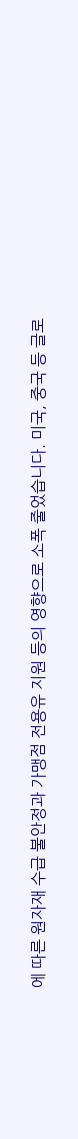에 따른 원자재 수급 불안정과 가맹점 전용유 지원 등의 영향으로 소폭 줄었습니다. 미국, 중국 등 글로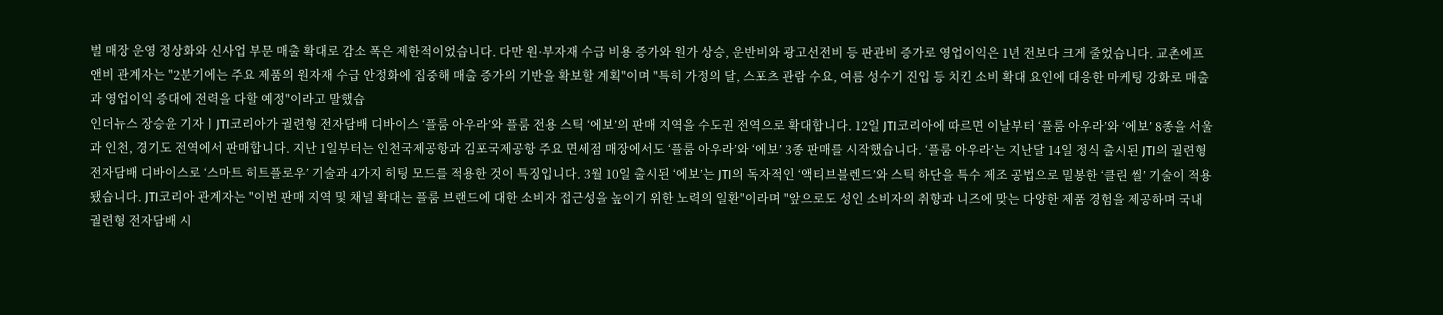벌 매장 운영 정상화와 신사업 부문 매출 확대로 감소 폭은 제한적이었습니다. 다만 원·부자재 수급 비용 증가와 원가 상승, 운반비와 광고선전비 등 판관비 증가로 영업이익은 1년 전보다 크게 줄었습니다. 교촌에프앤비 관계자는 "2분기에는 주요 제품의 원자재 수급 안정화에 집중해 매출 증가의 기반을 확보할 계획"이며 "특히 가정의 달, 스포츠 관람 수요, 여름 성수기 진입 등 치킨 소비 확대 요인에 대응한 마케팅 강화로 매출과 영업이익 증대에 전력을 다할 예정"이라고 말했습
인더뉴스 장승윤 기자ㅣJTI코리아가 궐련형 전자담배 디바이스 ‘플룸 아우라’와 플룸 전용 스틱 ‘에보’의 판매 지역을 수도권 전역으로 확대합니다. 12일 JTI코리아에 따르면 이날부터 ‘플룸 아우라’와 ‘에보’ 8종을 서울과 인천, 경기도 전역에서 판매합니다. 지난 1일부터는 인천국제공항과 김포국제공항 주요 면세점 매장에서도 ‘플룸 아우라’와 ‘에보’ 3종 판매를 시작했습니다. ‘플룸 아우라’는 지난달 14일 정식 출시된 JTI의 궐련형 전자담배 디바이스로 ‘스마트 히트플로우’ 기술과 4가지 히팅 모드를 적용한 것이 특징입니다. 3월 10일 출시된 ‘에보’는 JTI의 독자적인 ‘액티브블렌드’와 스틱 하단을 특수 제조 공법으로 밀봉한 ‘클린 씰’ 기술이 적용됐습니다. JTI코리아 관계자는 "이번 판매 지역 및 채널 확대는 플룸 브랜드에 대한 소비자 접근성을 높이기 위한 노력의 일환"이라며 "앞으로도 성인 소비자의 취향과 니즈에 맞는 다양한 제품 경험을 제공하며 국내 궐련형 전자담배 시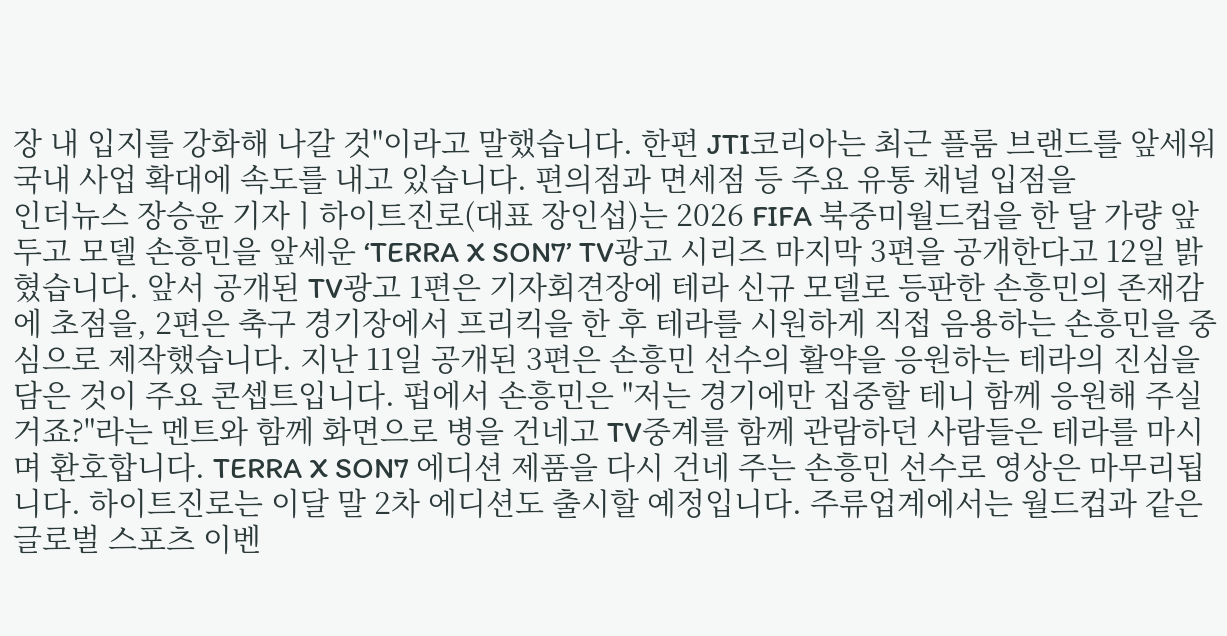장 내 입지를 강화해 나갈 것"이라고 말했습니다. 한편 JTI코리아는 최근 플룸 브랜드를 앞세워 국내 사업 확대에 속도를 내고 있습니다. 편의점과 면세점 등 주요 유통 채널 입점을
인더뉴스 장승윤 기자ㅣ하이트진로(대표 장인섭)는 2026 FIFA 북중미월드컵을 한 달 가량 앞두고 모델 손흥민을 앞세운 ‘TERRA X SON7’ TV광고 시리즈 마지막 3편을 공개한다고 12일 밝혔습니다. 앞서 공개된 TV광고 1편은 기자회견장에 테라 신규 모델로 등판한 손흥민의 존재감에 초점을, 2편은 축구 경기장에서 프리킥을 한 후 테라를 시원하게 직접 음용하는 손흥민을 중심으로 제작했습니다. 지난 11일 공개된 3편은 손흥민 선수의 활약을 응원하는 테라의 진심을 담은 것이 주요 콘셉트입니다. 펍에서 손흥민은 "저는 경기에만 집중할 테니 함께 응원해 주실 거죠?"라는 멘트와 함께 화면으로 병을 건네고 TV중계를 함께 관람하던 사람들은 테라를 마시며 환호합니다. TERRA X SON7 에디션 제품을 다시 건네 주는 손흥민 선수로 영상은 마무리됩니다. 하이트진로는 이달 말 2차 에디션도 출시할 예정입니다. 주류업계에서는 월드컵과 같은 글로벌 스포츠 이벤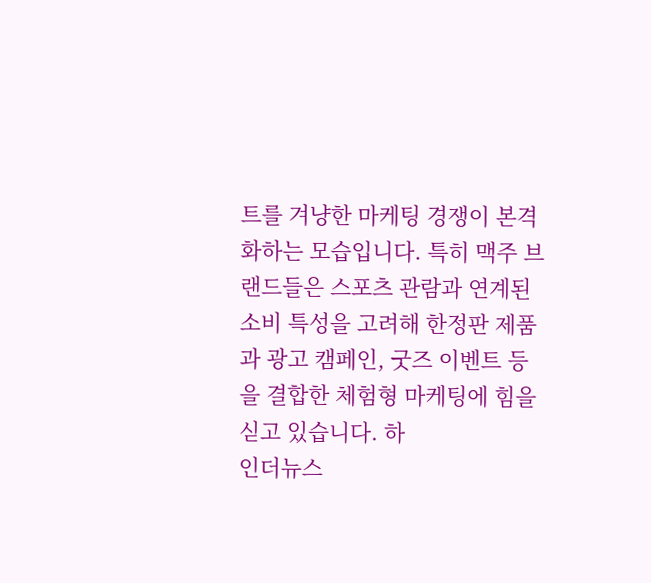트를 겨냥한 마케팅 경쟁이 본격화하는 모습입니다. 특히 맥주 브랜드들은 스포츠 관람과 연계된 소비 특성을 고려해 한정판 제품과 광고 캠페인, 굿즈 이벤트 등을 결합한 체험형 마케팅에 힘을 싣고 있습니다. 하
인더뉴스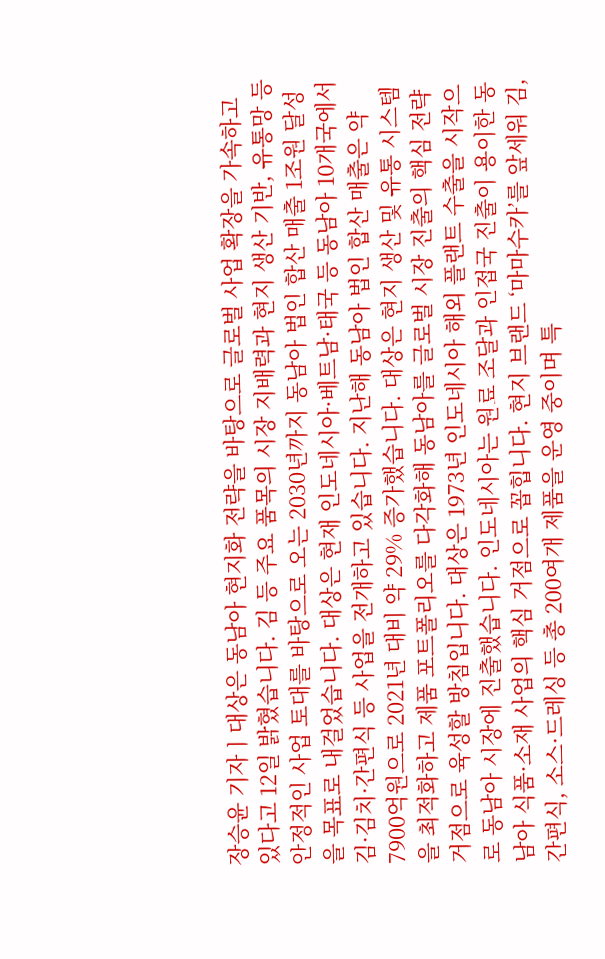장승윤 기자ㅣ대상은 동남아 현지화 전략을 바탕으로 글로벌 사업 확장을 가속하고 있다고 12일 밝혔습니다. 김 등 주요 품목의 시장 지배력과 현지 생산 기반, 유통망 등 안정적인 사업 토대를 바탕으로 오는 2030년까지 동남아 법인 합산 매출 1조원 달성을 목표로 내걸었습니다. 대상은 현재 인도네시아·베트남·태국 등 동남아 10개국에서 김·김치·간편식 등 사업을 전개하고 있습니다. 지난해 동남아 법인 합산 매출은 약 7900억원으로 2021년 대비 약 29% 증가했습니다. 대상은 현지 생산 및 유통 시스템을 최적화하고 제품 포트폴리오를 다각화해 동남아를 글로벌 시장 진출의 핵심 전략 거점으로 육성할 방침입니다. 대상은 1973년 인도네시아 해외 플랜트 수출을 시작으로 동남아 시장에 진출했습니다. 인도네시아는 원료 조달과 인접국 진출이 용이한 동남아 식품·소재 사업의 핵심 거점으로 꼽힙니다. 현지 브랜드 ‘마마수카’를 앞세워 김, 간편식, 소스·드레싱 등 총 200여개 제품을 운영 중이며 특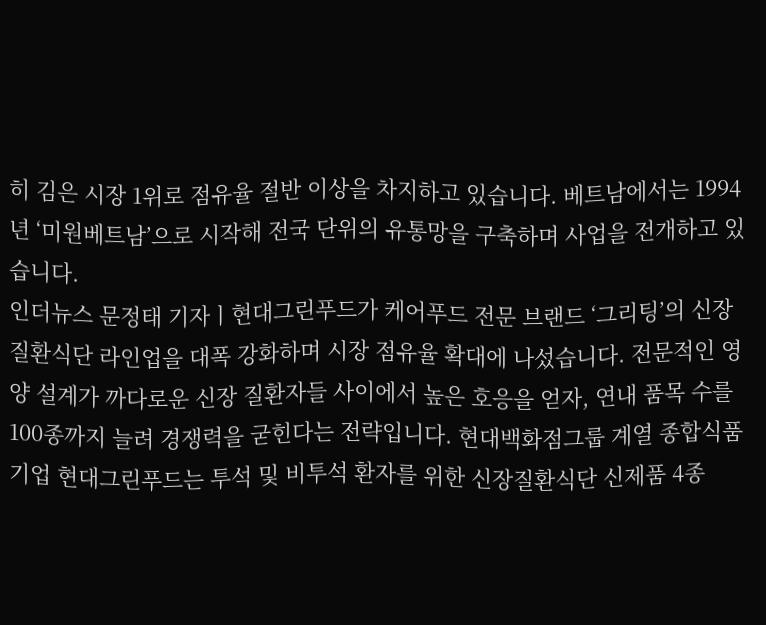히 김은 시장 1위로 점유율 절반 이상을 차지하고 있습니다. 베트남에서는 1994년 ‘미원베트남’으로 시작해 전국 단위의 유통망을 구축하며 사업을 전개하고 있습니다.
인더뉴스 문정태 기자ㅣ현대그린푸드가 케어푸드 전문 브랜드 ‘그리팅’의 신장질환식단 라인업을 대폭 강화하며 시장 점유율 확대에 나섰습니다. 전문적인 영양 설계가 까다로운 신장 질환자들 사이에서 높은 호응을 얻자, 연내 품목 수를 100종까지 늘려 경쟁력을 굳힌다는 전략입니다. 현대백화점그룹 계열 종합식품기업 현대그린푸드는 투석 및 비투석 환자를 위한 신장질환식단 신제품 4종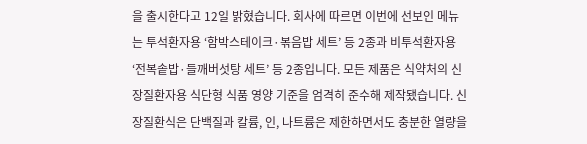을 출시한다고 12일 밝혔습니다. 회사에 따르면 이번에 선보인 메뉴는 투석환자용 ‘함박스테이크·볶음밥 세트’ 등 2종과 비투석환자용 ‘전복솥밥·들깨버섯탕 세트’ 등 2종입니다. 모든 제품은 식약처의 신장질환자용 식단형 식품 영양 기준을 엄격히 준수해 제작됐습니다. 신장질환식은 단백질과 칼륨, 인, 나트륨은 제한하면서도 충분한 열량을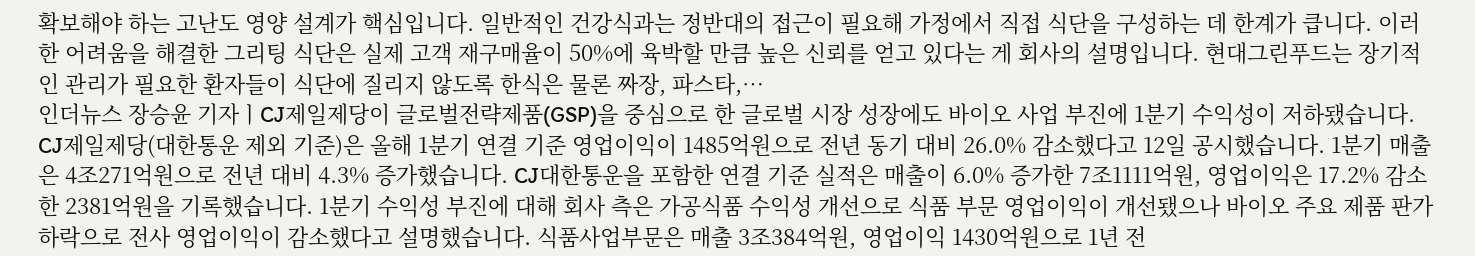확보해야 하는 고난도 영양 설계가 핵심입니다. 일반적인 건강식과는 정반대의 접근이 필요해 가정에서 직접 식단을 구성하는 데 한계가 큽니다. 이러한 어려움을 해결한 그리팅 식단은 실제 고객 재구매율이 50%에 육박할 만큼 높은 신뢰를 얻고 있다는 게 회사의 설명입니다. 현대그린푸드는 장기적인 관리가 필요한 환자들이 식단에 질리지 않도록 한식은 물론 짜장, 파스타,…
인더뉴스 장승윤 기자ㅣCJ제일제당이 글로벌전략제품(GSP)을 중심으로 한 글로벌 시장 성장에도 바이오 사업 부진에 1분기 수익성이 저하됐습니다. CJ제일제당(대한통운 제외 기준)은 올해 1분기 연결 기준 영업이익이 1485억원으로 전년 동기 대비 26.0% 감소했다고 12일 공시했습니다. 1분기 매출은 4조271억원으로 전년 대비 4.3% 증가했습니다. CJ대한통운을 포함한 연결 기준 실적은 매출이 6.0% 증가한 7조1111억원, 영업이익은 17.2% 감소한 2381억원을 기록했습니다. 1분기 수익성 부진에 대해 회사 측은 가공식품 수익성 개선으로 식품 부문 영업이익이 개선됐으나 바이오 주요 제품 판가 하락으로 전사 영업이익이 감소했다고 설명했습니다. 식품사업부문은 매출 3조384억원, 영업이익 1430억원으로 1년 전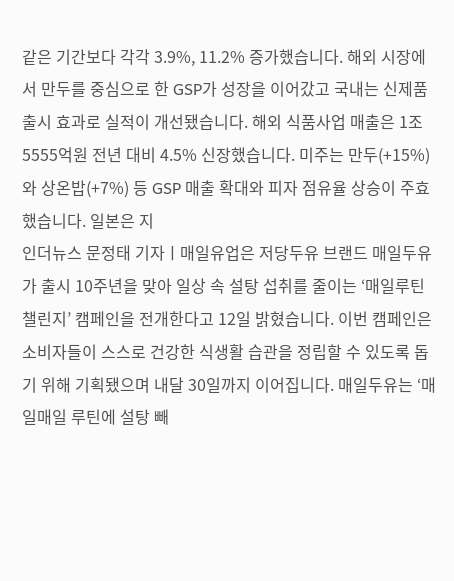같은 기간보다 각각 3.9%, 11.2% 증가했습니다. 해외 시장에서 만두를 중심으로 한 GSP가 성장을 이어갔고 국내는 신제품 출시 효과로 실적이 개선됐습니다. 해외 식품사업 매출은 1조5555억원 전년 대비 4.5% 신장했습니다. 미주는 만두(+15%)와 상온밥(+7%) 등 GSP 매출 확대와 피자 점유율 상승이 주효했습니다. 일본은 지
인더뉴스 문정태 기자ㅣ매일유업은 저당두유 브랜드 매일두유가 출시 10주년을 맞아 일상 속 설탕 섭취를 줄이는 ‘매일루틴챌린지’ 캠페인을 전개한다고 12일 밝혔습니다. 이번 캠페인은 소비자들이 스스로 건강한 식생활 습관을 정립할 수 있도록 돕기 위해 기획됐으며 내달 30일까지 이어집니다. 매일두유는 ‘매일매일 루틴에 설탕 빼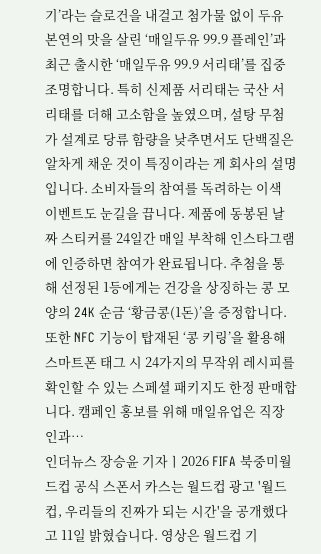기’라는 슬로건을 내걸고 첨가물 없이 두유 본연의 맛을 살린 ‘매일두유 99.9 플레인’과 최근 출시한 ‘매일두유 99.9 서리태’를 집중 조명합니다. 특히 신제품 서리태는 국산 서리태를 더해 고소함을 높였으며, 설탕 무첨가 설계로 당류 함량을 낮추면서도 단백질은 알차게 채운 것이 특징이라는 게 회사의 설명입니다. 소비자들의 참여를 독려하는 이색 이벤트도 눈길을 끕니다. 제품에 동봉된 날짜 스티커를 24일간 매일 부착해 인스타그램에 인증하면 참여가 완료됩니다. 추첨을 통해 선정된 1등에게는 건강을 상징하는 콩 모양의 24K 순금 ‘황금콩(1돈)’을 증정합니다. 또한 NFC 기능이 탑재된 ‘콩 키링’을 활용해 스마트폰 태그 시 24가지의 무작위 레시피를 확인할 수 있는 스페셜 패키지도 한정 판매합니다. 캠페인 홍보를 위해 매일유업은 직장인과…
인더뉴스 장승윤 기자ㅣ2026 FIFA 북중미월드컵 공식 스폰서 카스는 월드컵 광고 '월드컵, 우리들의 진짜가 되는 시간'을 공개했다고 11일 밝혔습니다. 영상은 월드컵 기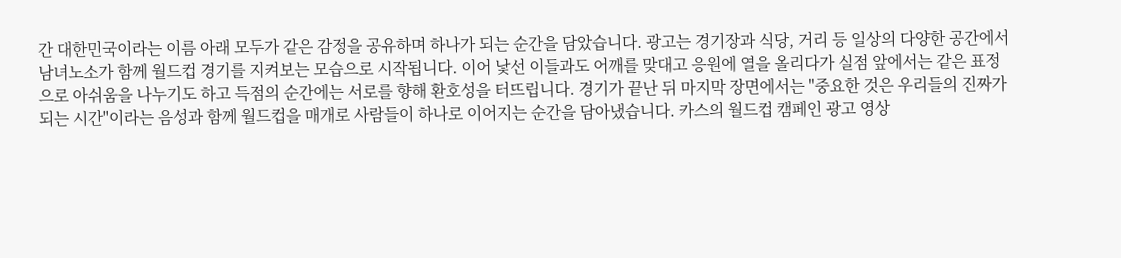간 대한민국이라는 이름 아래 모두가 같은 감정을 공유하며 하나가 되는 순간을 담았습니다. 광고는 경기장과 식당, 거리 등 일상의 다양한 공간에서 남녀노소가 함께 월드컵 경기를 지켜보는 모습으로 시작됩니다. 이어 낯선 이들과도 어깨를 맞대고 응원에 열을 올리다가 실점 앞에서는 같은 표정으로 아쉬움을 나누기도 하고 득점의 순간에는 서로를 향해 환호성을 터뜨립니다. 경기가 끝난 뒤 마지막 장면에서는 "중요한 것은 우리들의 진짜가 되는 시간"이라는 음성과 함께 월드컵을 매개로 사람들이 하나로 이어지는 순간을 담아냈습니다. 카스의 월드컵 캠페인 광고 영상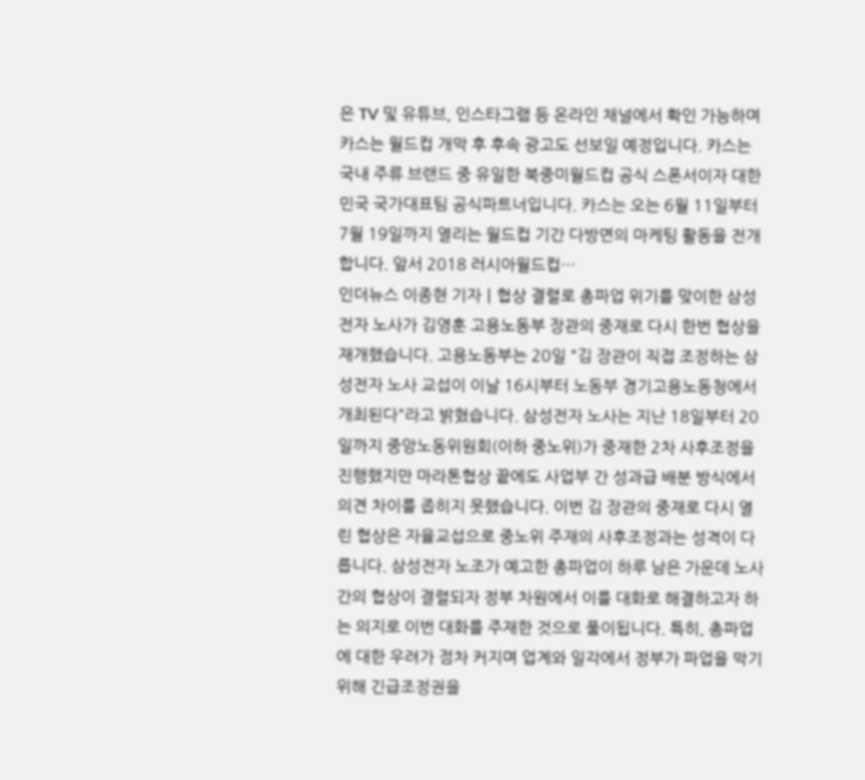은 TV 및 유튜브, 인스타그램 등 온라인 채널에서 확인 가능하며 카스는 월드컵 개막 후 후속 광고도 선보일 예정입니다. 카스는 국내 주류 브랜드 중 유일한 북중미월드컵 공식 스폰서이자 대한민국 국가대표팀 공식파트너입니다. 카스는 오는 6월 11일부터 7월 19일까지 열리는 월드컵 기간 다방면의 마케팅 활동을 전개합니다. 앞서 2018 러시아월드컵…
인더뉴스 이종현 기자ㅣ협상 결렬로 총파업 위기를 맞이한 삼성전자 노사가 김영훈 고용노동부 장관의 중재로 다시 한번 협상을 재개했습니다. 고용노동부는 20일 "김 장관이 직접 조정하는 삼성전자 노사 교섭이 이날 16시부터 노동부 경기고용노동청에서 개최된다"라고 밝혔습니다. 삼성전자 노사는 지난 18일부터 20일까지 중앙노동위원회(이하 중노위)가 중재한 2차 사후조정을 진행했지만 마라톤협상 끝에도 사업부 간 성과급 배분 방식에서 의견 차이를 좁히지 못했습니다. 이번 김 장관의 중재로 다시 열린 협상은 자율교섭으로 중노위 주재의 사후조정과는 성격이 다릅니다. 삼성전자 노조가 예고한 총파업이 하루 남은 가운데 노사 간의 협상이 결렬되자 정부 차원에서 이를 대화로 해결하고자 하는 의지로 이번 대화를 주재한 것으로 풀이됩니다. 특히, 총파업에 대한 우려가 점차 커지며 업계와 일각에서 정부가 파업을 막기 위해 긴급조정권을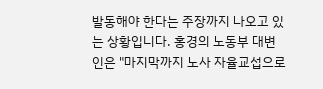발동해야 한다는 주장까지 나오고 있는 상황입니다. 홍경의 노동부 대변인은 "마지막까지 노사 자율교섭으로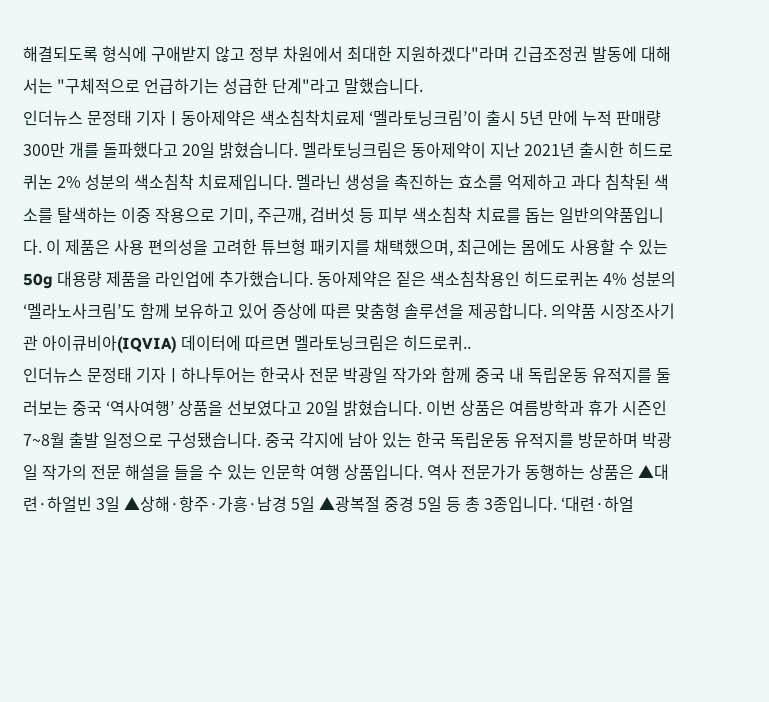해결되도록 형식에 구애받지 않고 정부 차원에서 최대한 지원하겠다"라며 긴급조정권 발동에 대해서는 "구체적으로 언급하기는 성급한 단계"라고 말했습니다.
인더뉴스 문정태 기자ㅣ동아제약은 색소침착치료제 ‘멜라토닝크림’이 출시 5년 만에 누적 판매량 300만 개를 돌파했다고 20일 밝혔습니다. 멜라토닝크림은 동아제약이 지난 2021년 출시한 히드로퀴논 2% 성분의 색소침착 치료제입니다. 멜라닌 생성을 촉진하는 효소를 억제하고 과다 침착된 색소를 탈색하는 이중 작용으로 기미, 주근깨, 검버섯 등 피부 색소침착 치료를 돕는 일반의약품입니다. 이 제품은 사용 편의성을 고려한 튜브형 패키지를 채택했으며, 최근에는 몸에도 사용할 수 있는 50g 대용량 제품을 라인업에 추가했습니다. 동아제약은 짙은 색소침착용인 히드로퀴논 4% 성분의 ‘멜라노사크림’도 함께 보유하고 있어 증상에 따른 맞춤형 솔루션을 제공합니다. 의약품 시장조사기관 아이큐비아(IQVIA) 데이터에 따르면 멜라토닝크림은 히드로퀴..
인더뉴스 문정태 기자ㅣ하나투어는 한국사 전문 박광일 작가와 함께 중국 내 독립운동 유적지를 둘러보는 중국 ‘역사여행’ 상품을 선보였다고 20일 밝혔습니다. 이번 상품은 여름방학과 휴가 시즌인 7~8월 출발 일정으로 구성됐습니다. 중국 각지에 남아 있는 한국 독립운동 유적지를 방문하며 박광일 작가의 전문 해설을 들을 수 있는 인문학 여행 상품입니다. 역사 전문가가 동행하는 상품은 ▲대련·하얼빈 3일 ▲상해·항주·가흥·남경 5일 ▲광복절 중경 5일 등 총 3종입니다. ‘대련·하얼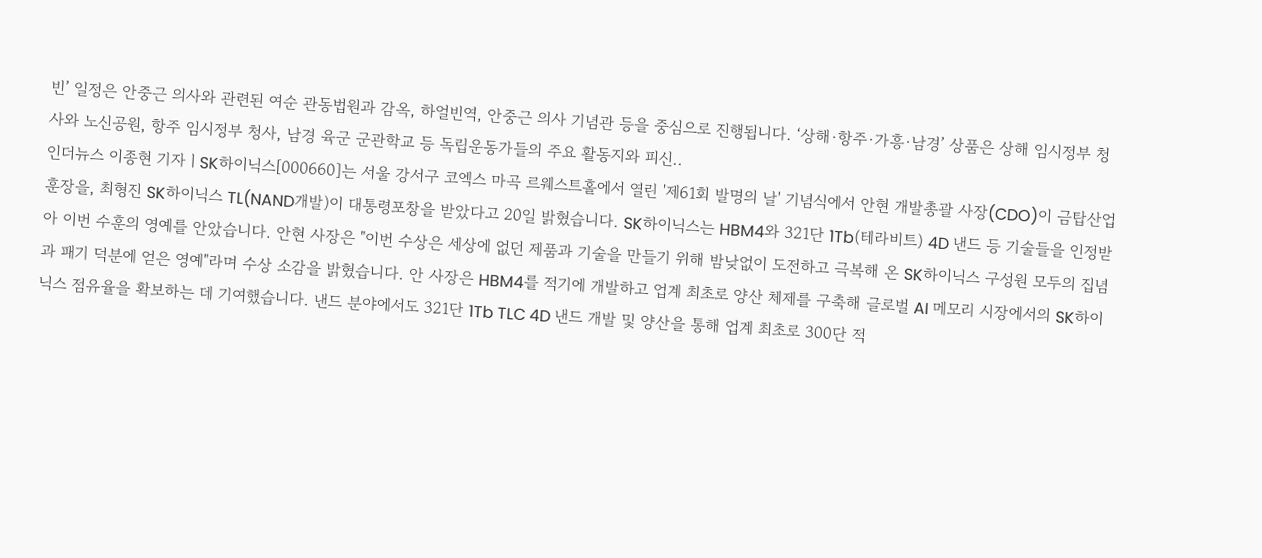빈’ 일정은 안중근 의사와 관련된 여순 관동법원과 감옥, 하얼빈역, 안중근 의사 기념관 등을 중심으로 진행됩니다. ‘상해·항주·가흥·남경’ 상품은 상해 임시정부 청사와 노신공원, 항주 임시정부 청사, 남경 육군 군관학교 등 독립운동가들의 주요 활동지와 피신..
인더뉴스 이종현 기자ㅣSK하이닉스[000660]는 서울 강서구 코엑스 마곡 르웨스트홀에서 열린 '제61회 발명의 날' 기념식에서 안현 개발총괄 사장(CDO)이 금탑산업훈장을, 최형진 SK하이닉스 TL(NAND개발)이 대통령포창을 받았다고 20일 밝혔습니다. SK하이닉스는 HBM4와 321단 1Tb(테라비트) 4D 낸드 등 기술들을 인정받아 이번 수훈의 영예를 안았습니다. 안현 사장은 "이번 수상은 세상에 없던 제품과 기술을 만들기 위해 밤낮없이 도전하고 극복해 온 SK하이닉스 구성원 모두의 집념과 패기 덕분에 얻은 영예"라며 수상 소감을 밝혔습니다. 안 사장은 HBM4를 적기에 개발하고 업계 최초로 양산 체제를 구축해 글로벌 AI 메모리 시장에서의 SK하이닉스 점유율을 확보하는 데 기여했습니다. 낸드 분야에서도 321단 1Tb TLC 4D 낸드 개발 및 양산을 통해 업계 최초로 300단 적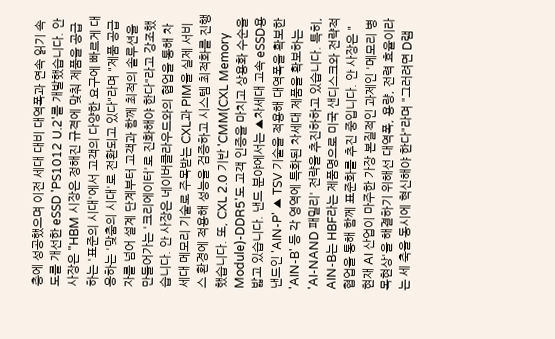층에 성공했으며 이전 세대 대비 대역폭과 연속 읽기 속도를 개선한 eSSD 'PS1012 U.2'를 개발했습니다. 안 사장은 "HBM 시장은 정해진 규격에 맞춰 제품을 공급하는 '표준의 시대'에서 고객의 다양한 요구에 빠르게 대응하는 '맞춤의 시대'로 전환되고 있다"라며 "제품 공급자를 넘어 설계 단계부터 고객과 함께 최적의 솔루션을 만들어가는 '크리에이터'로 진화해야 한다"라고 강조했습니다. 안 사장은 네이버클라우드와의 협업을 통해 차세대 메모리 기술로 주목받는 CXL과 PIM을 실제 서비스 환경에 적용해 성능을 검증하고 시스템 최적화를 진행했습니다. 또, CXL 2.0 기반 'CMM(CXL Memory Module)-DDR5'도 고객 인증을 마치고 상용화 수순을 밟고 있습니다. 낸드 분야에서는 ▲차세대 고속 eSSD용 낸드인 'AIN-P' ▲ TSV 기술을 적용해 대역폭을 확보한 'AIN-B' 등 각 영역에 특화된 차세대 제품을 확보하는 'AI-NAND 패밀리' 전략을 추진하하고 있습니다. 특히, AIN-B는 HBF라는 제품명으로 미국 샌디스크와 전략적 협업을 통해 함께 표준화를 추진 중입니다. 안 사장은 "현재 AI 산업이 마주한 가장 본질적인 과제인 '메모리 병목현상'을 해결하기 위해선 대역폭, 용량, 전력 효율이라는 세 축을 동시에 혁신해야 한다"라며 "그러려면 D램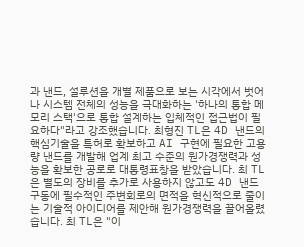과 낸드, 설루션을 개별 제품으로 보는 시각에서 벗어나 시스템 전체의 성능을 극대화하는 '하나의 통합 메모리 스택'으로 통합 설계하는 입체적인 접근법이 필요하다"라고 강조했습니다. 최형진 TL은 4D 낸드의 핵심기술을 특허로 확보하고 AI 구현에 필요한 고용량 낸드를 개발해 업계 최고 수준의 원가경쟁력과 성능을 확보한 공로로 대통령표창을 받았습니다. 최 TL은 별도의 장비를 추가로 사용하지 않고도 4D 낸드 구동에 필수적인 주변회로의 면적을 혁신적으로 줄이는 기술적 아이디어를 제안해 원가경쟁력을 끌어올렸습니다. 최 TL은 "이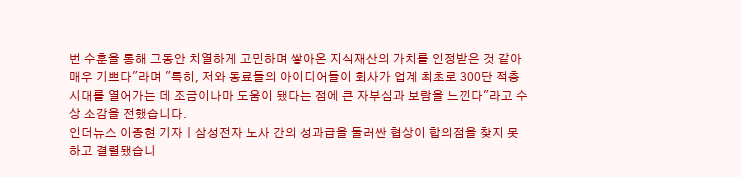번 수훈을 통해 그동안 치열하게 고민하며 쌓아온 지식재산의 가치를 인정받은 것 같아 매우 기쁘다"라며 "특히, 저와 동료들의 아이디어들이 회사가 업계 최초로 300단 적층 시대를 열어가는 데 조금이나마 도움이 됐다는 점에 큰 자부심과 보람을 느낀다"라고 수상 소감을 전했습니다.
인더뉴스 이종현 기자ㅣ삼성전자 노사 간의 성과급을 둘러싼 협상이 합의점을 찾지 못하고 결렬됐습니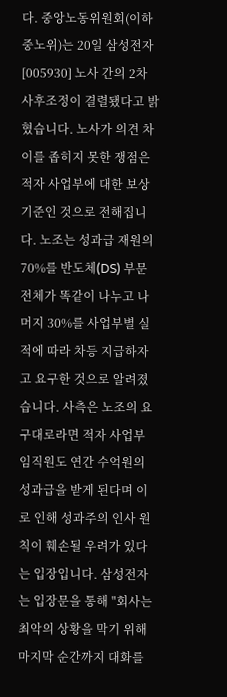다. 중앙노동위원회(이하 중노위)는 20일 삼성전자[005930] 노사 간의 2차 사후조정이 결렬됐다고 밝혔습니다. 노사가 의견 차이를 좁히지 못한 쟁점은 적자 사업부에 대한 보상 기준인 것으로 전해집니다. 노조는 성과급 재원의 70%를 반도체(DS) 부문 전체가 똑같이 나누고 나머지 30%를 사업부별 실적에 따라 차등 지급하자고 요구한 것으로 알려졌습니다. 사측은 노조의 요구대로라면 적자 사업부 임직원도 연간 수억원의 성과급을 받게 된다며 이로 인해 성과주의 인사 원칙이 훼손될 우려가 있다는 입장입니다. 삼성전자는 입장문을 통해 "회사는 최악의 상황을 막기 위해 마지막 순간까지 대화를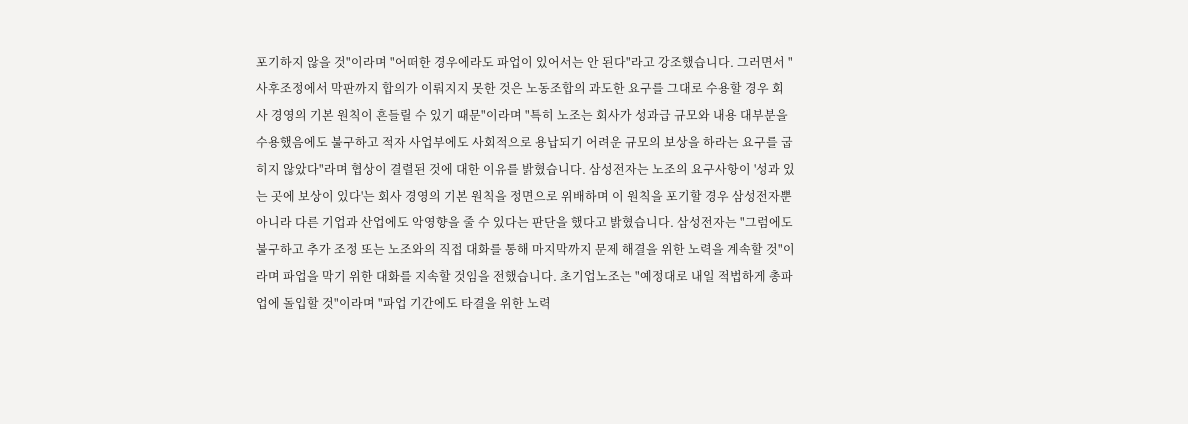포기하지 않을 것"이라며 "어떠한 경우에라도 파업이 있어서는 안 된다"라고 강조했습니다. 그러면서 "사후조정에서 막판까지 합의가 이뤄지지 못한 것은 노동조합의 과도한 요구를 그대로 수용할 경우 회사 경영의 기본 원칙이 흔들릴 수 있기 때문"이라며 "특히 노조는 회사가 성과급 규모와 내용 대부분을 수용했음에도 불구하고 적자 사업부에도 사회적으로 용납되기 어려운 규모의 보상을 하라는 요구를 굽히지 않았다"라며 협상이 결렬된 것에 대한 이유를 밝혔습니다. 삼성전자는 노조의 요구사항이 '성과 있는 곳에 보상이 있다'는 회사 경영의 기본 원칙을 정면으로 위배하며 이 원칙을 포기할 경우 삼성전자뿐 아니라 다른 기업과 산업에도 악영향을 줄 수 있다는 판단을 했다고 밝혔습니다. 삼성전자는 "그럼에도 불구하고 추가 조정 또는 노조와의 직접 대화를 통해 마지막까지 문제 해결을 위한 노력을 계속할 것"이라며 파업을 막기 위한 대화를 지속할 것임을 전했습니다. 초기업노조는 "예정대로 내일 적법하게 총파업에 돌입할 것"이라며 "파업 기간에도 타결을 위한 노력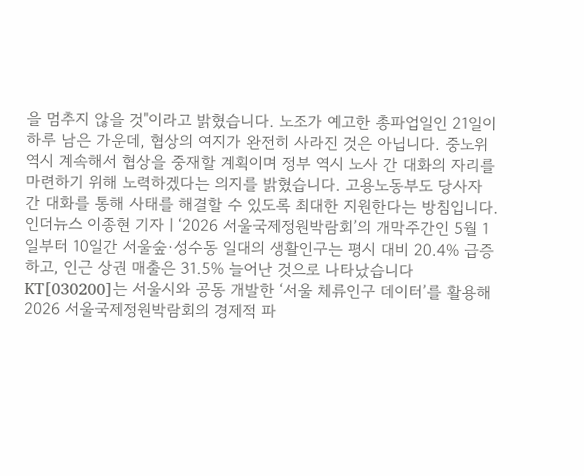을 멈추지 않을 것"이라고 밝혔습니다. 노조가 예고한 총파업일인 21일이 하루 남은 가운데, 협상의 여지가 완전히 사라진 것은 아닙니다. 중노위 역시 계속해서 협상을 중재할 계획이며 정부 역시 노사 간 대화의 자리를 마련하기 위해 노력하겠다는 의지를 밝혔습니다. 고용노동부도 당사자 간 대화를 통해 사태를 해결할 수 있도록 최대한 지원한다는 방침입니다.
인더뉴스 이종현 기자ㅣ‘2026 서울국제정원박람회’의 개막주간인 5월 1일부터 10일간 서울숲·성수동 일대의 생활인구는 평시 대비 20.4% 급증하고, 인근 상권 매출은 31.5% 늘어난 것으로 나타났습니다 KT[030200]는 서울시와 공동 개발한 ‘서울 체류인구 데이터’를 활용해 2026 서울국제정원박람회의 경제적 파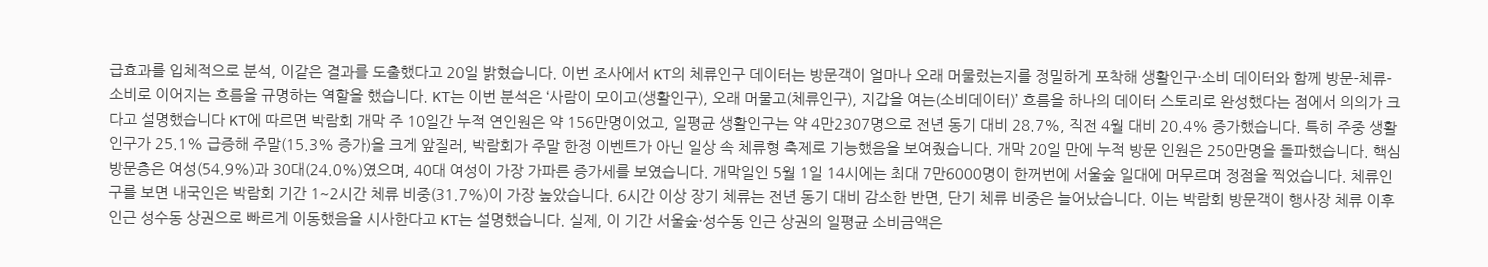급효과를 입체적으로 분석, 이같은 결과를 도출했다고 20일 밝혔습니다. 이번 조사에서 KT의 체류인구 데이터는 방문객이 얼마나 오래 머물렀는지를 정밀하게 포착해 생활인구·소비 데이터와 함께 방문-체류-소비로 이어지는 흐름을 규명하는 역할을 했습니다. KT는 이번 분석은 ‘사람이 모이고(생활인구), 오래 머물고(체류인구), 지갑을 여는(소비데이터)’ 흐름을 하나의 데이터 스토리로 완성했다는 점에서 의의가 크다고 설명했습니다 KT에 따르면 박람회 개막 주 10일간 누적 연인원은 약 156만명이었고, 일평균 생활인구는 약 4만2307명으로 전년 동기 대비 28.7%, 직전 4월 대비 20.4% 증가했습니다. 특히 주중 생활인구가 25.1% 급증해 주말(15.3% 증가)을 크게 앞질러, 박람회가 주말 한정 이벤트가 아닌 일상 속 체류형 축제로 기능했음을 보여줬습니다. 개막 20일 만에 누적 방문 인원은 250만명을 돌파했습니다. 핵심 방문층은 여성(54.9%)과 30대(24.0%)였으며, 40대 여성이 가장 가파른 증가세를 보였습니다. 개막일인 5월 1일 14시에는 최대 7만6000명이 한꺼번에 서울숲 일대에 머무르며 정점을 찍었습니다. 체류인구를 보면 내국인은 박람회 기간 1~2시간 체류 비중(31.7%)이 가장 높았습니다. 6시간 이상 장기 체류는 전년 동기 대비 감소한 반면, 단기 체류 비중은 늘어났습니다. 이는 박람회 방문객이 행사장 체류 이후 인근 성수동 상권으로 빠르게 이동했음을 시사한다고 KT는 설명했습니다. 실제, 이 기간 서울숲·성수동 인근 상권의 일평균 소비금액은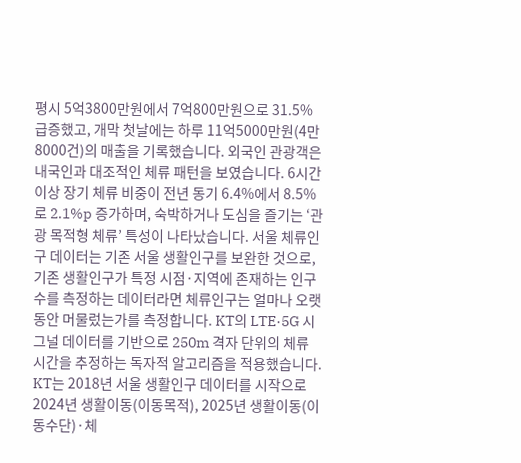평시 5억3800만원에서 7억800만원으로 31.5% 급증했고, 개막 첫날에는 하루 11억5000만원(4만8000건)의 매출을 기록했습니다. 외국인 관광객은 내국인과 대조적인 체류 패턴을 보였습니다. 6시간 이상 장기 체류 비중이 전년 동기 6.4%에서 8.5%로 2.1%p 증가하며, 숙박하거나 도심을 즐기는 ‘관광 목적형 체류’ 특성이 나타났습니다. 서울 체류인구 데이터는 기존 서울 생활인구를 보완한 것으로, 기존 생활인구가 특정 시점·지역에 존재하는 인구 수를 측정하는 데이터라면 체류인구는 얼마나 오랫동안 머물렀는가를 측정합니다. KT의 LTE·5G 시그널 데이터를 기반으로 250m 격자 단위의 체류 시간을 추정하는 독자적 알고리즘을 적용했습니다. KT는 2018년 서울 생활인구 데이터를 시작으로 2024년 생활이동(이동목적), 2025년 생활이동(이동수단)·체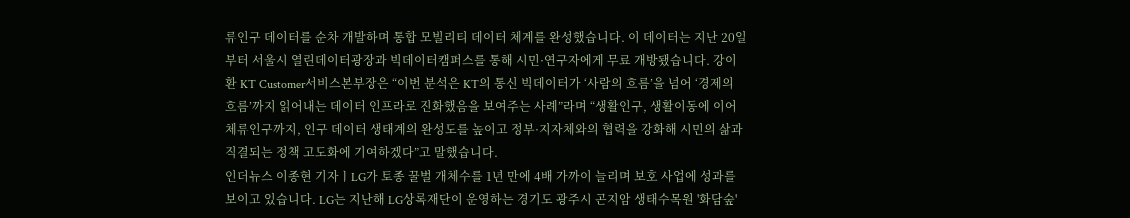류인구 데이터를 순차 개발하며 통합 모빌리티 데이터 체계를 완성했습니다. 이 데이터는 지난 20일부터 서울시 열린데이터광장과 빅데이터캠퍼스를 통해 시민·연구자에게 무료 개방됐습니다. 강이환 KT Customer서비스본부장은 “이번 분석은 KT의 통신 빅데이터가 ‘사람의 흐름’을 넘어 ‘경제의 흐름’까지 읽어내는 데이터 인프라로 진화했음을 보여주는 사례”라며 “생활인구, 생활이동에 이어 체류인구까지, 인구 데이터 생태계의 완성도를 높이고 정부·지자체와의 협력을 강화해 시민의 삶과 직결되는 정책 고도화에 기여하겠다”고 말했습니다.
인더뉴스 이종현 기자ㅣLG가 토종 꿀벌 개체수를 1년 만에 4배 가까이 늘리며 보호 사업에 성과를 보이고 있습니다. LG는 지난해 LG상록재단이 운영하는 경기도 광주시 곤지암 생태수목원 '화담숲'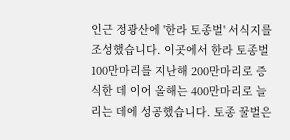인근 정광산에 '한라 토종벌' 서식지를 조성했습니다. 이곳에서 한라 토종벌 100만마리를 지난해 200만마리로 증식한 데 이어 올해는 400만마리로 늘리는 데에 성공했습니다. 토종 꿀벌은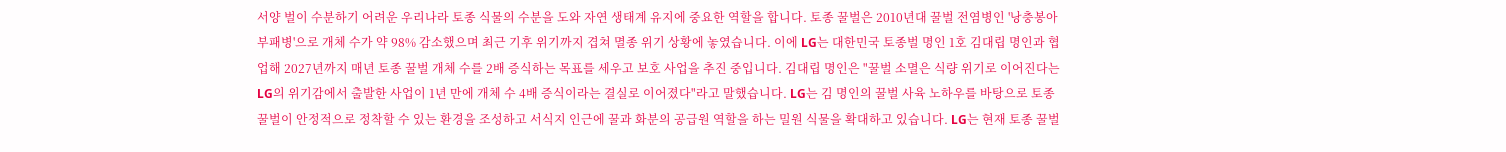서양 벌이 수분하기 어려운 우리나라 토종 식물의 수분을 도와 자연 생태계 유지에 중요한 역할을 합니다. 토종 꿀벌은 2010년대 꿀벌 전염병인 '낭충봉아부패병'으로 개체 수가 약 98% 감소했으며 최근 기후 위기까지 겹쳐 멸종 위기 상황에 놓였습니다. 이에 LG는 대한민국 토종벌 명인 1호 김대립 명인과 협업해 2027년까지 매년 토종 꿀벌 개체 수를 2배 증식하는 목표를 세우고 보호 사업을 추진 중입니다. 김대립 명인은 "꿀벌 소멸은 식량 위기로 이어진다는 LG의 위기감에서 출발한 사업이 1년 만에 개체 수 4배 증식이라는 결실로 이어졌다"라고 말했습니다. LG는 김 명인의 꿀벌 사육 노하우를 바탕으로 토종 꿀벌이 안정적으로 정착할 수 있는 환경을 조성하고 서식지 인근에 꿀과 화분의 공급원 역할을 하는 밀원 식물을 확대하고 있습니다. LG는 현재 토종 꿀벌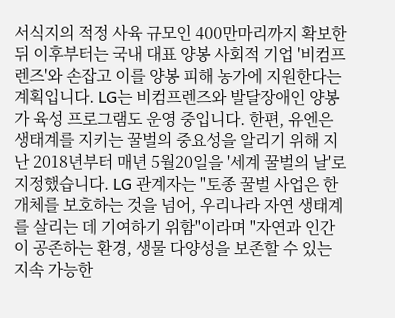서식지의 적정 사육 규모인 400만마리까지 확보한 뒤 이후부터는 국내 대표 양봉 사회적 기업 '비컴프렌즈'와 손잡고 이를 양봉 피해 농가에 지원한다는 계획입니다. LG는 비컴프렌즈와 발달장애인 양봉가 육성 프로그램도 운영 중입니다. 한편, 유엔은 생태계를 지키는 꿀벌의 중요성을 알리기 위해 지난 2018년부터 매년 5월20일을 '세계 꿀벌의 날'로 지정했습니다. LG 관계자는 "토종 꿀벌 사업은 한 개체를 보호하는 것을 넘어, 우리나라 자연 생태계를 살리는 데 기여하기 위함"이라며 "자연과 인간이 공존하는 환경, 생물 다양성을 보존할 수 있는 지속 가능한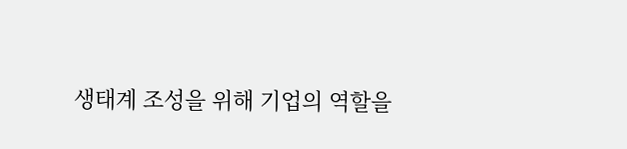생태계 조성을 위해 기업의 역할을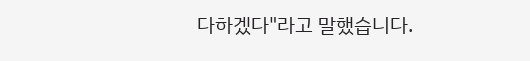다하겠다"라고 말했습니다.